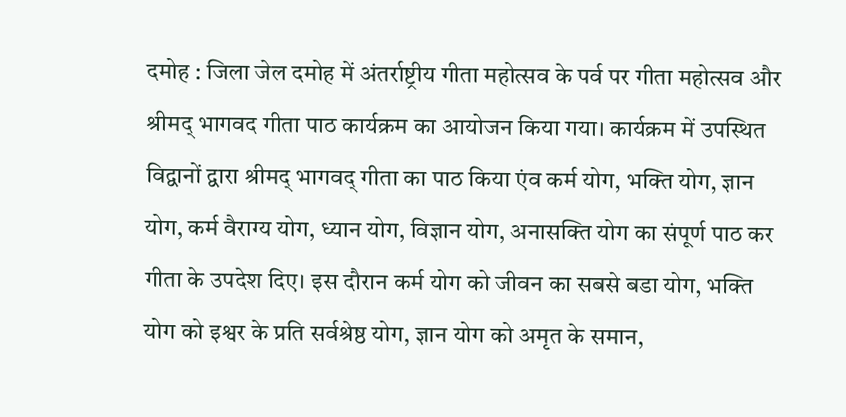दमोह : जिला जेल दमोह में अंतर्राष्ट्रीय गीता महोत्सव के पर्व पर गीता महोत्सव और श्रीमद् भागवद गीता पाठ कार्यक्रम का आयोजन किया गया। कार्यक्रम में उपस्थित विद्वानों द्वारा श्रीमद् भागवद् गीता का पाठ किया एंव कर्म योग, भक्ति योग, ज्ञान योग, कर्म वैराग्य योग, ध्यान योग, विज्ञान योग, अनासक्ति योग का संपूर्ण पाठ कर गीता के उपदेश दिए। इस दौरान कर्म योग को जीवन का सबसे बडा योग, भक्ति योग को इश्वर के प्रति सर्वश्रेष्ठ योग, ज्ञान योग को अमृत के समान,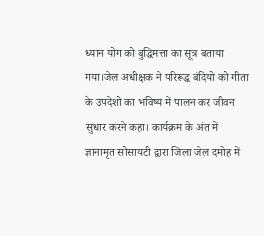ध्यान योग को बुद्धिमत्ता का सूत्र बताया गया।जेल अधीक्षक ने परिरूद्ध बंदियो को गीता के उपदेशो का भविष्य में पालन कर जीवन सुधार करने कहा। कार्यक्रम के अंत में ज्ञानामृत सोसायटी द्वारा जिला जेल दमोह में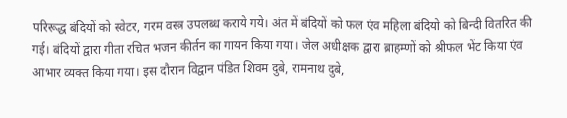परिरूद्ध बंदियों को स्वेटर, गरम वस्त्र उपलब्ध कराये गये। अंत में बंदियों को फल एंव महिला बंदियो को बिन्दी वितरित की गई। बंदियों द्वारा गीता रचित भजन कीर्तन का गायन किया गया। जेल अधीक्षक द्वारा ब्राहम्णों को श्रीफल भेंट किया एंव आभार व्यक्त किया गया। इस दौरान विद्वान पंडित शिवम दुबे, रामनाथ दुबे,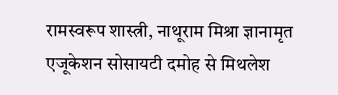रामस्वरूप शास्त्री, नाथूराम मिश्रा ज्ञानामृत एजूकेशन सोसायटी दमोह से मिथलेश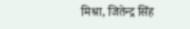मिश्रा, जितेन्द्र सिंह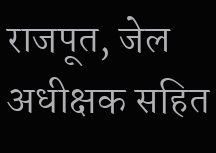राजपूत, जेल अधीक्षक सहित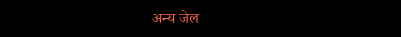अन्य जेल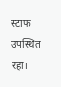स्टाफ उपस्थित रहा।